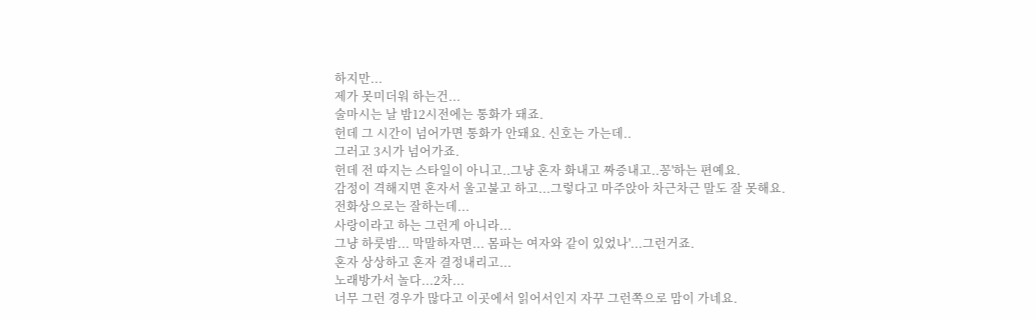하지만...
제가 못미더워 하는건...
술마시는 날 밤12시전에는 통화가 돼죠.
헌데 그 시간이 넘어가면 통화가 안돼요. 신호는 가는데..
그러고 3시가 넘어가죠.
헌데 전 따지는 스타일이 아니고..그냥 혼자 화내고 짜증내고..꽁'하는 편예요.
감정이 격해지면 혼자서 울고불고 하고...그렇다고 마주앉아 차근차근 말도 잘 못해요.
전화상으로는 잘하는데...
사랑이라고 하는 그런게 아니라...
그냥 하룻밤... 막말하자면... 몸파는 여자와 같이 있었나'...그런거죠.
혼자 상상하고 혼자 결정내리고...
노래방가서 놀다...2차...
너무 그런 경우가 많다고 이곳에서 읽어서인지 자꾸 그런쪽으로 맘이 가네요.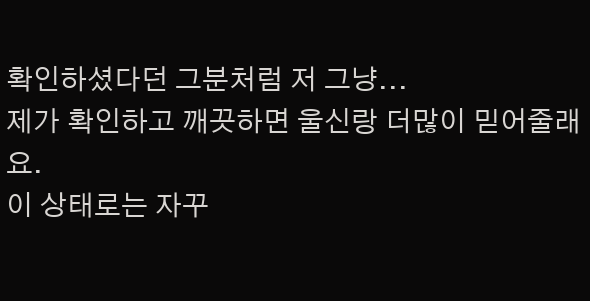확인하셨다던 그분처럼 저 그냥...
제가 확인하고 깨끗하면 울신랑 더많이 믿어줄래요.
이 상태로는 자꾸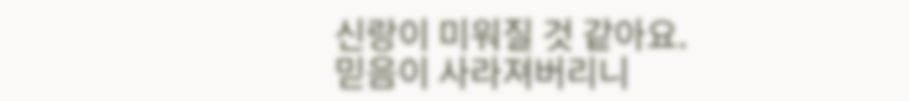신랑이 미워질 것 같아요.
믿음이 사라져버리니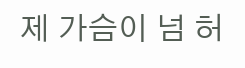제 가슴이 넘 허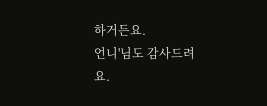하거든요.
언니'님도 감사드려요.